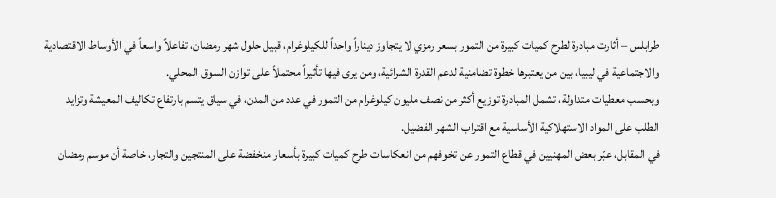طرابلس – أثارت مبادرة لطرح كميات كبيرة من التمور بسعر رمزي لا يتجاوز ديناراً واحداً للكيلوغرام، قبيل حلول شهر رمضان، تفاعلاً واسعاً في الأوساط الاقتصادية والاجتماعية في ليبيا، بين من يعتبرها خطوة تضامنية لدعم القدرة الشرائية، ومن يرى فيها تأثيراً محتملاً على توازن السوق المحلي.
وبحسب معطيات متداولة، تشمل المبادرة توزيع أكثر من نصف مليون كيلوغرام من التمور في عدد من المدن، في سياق يتسم بارتفاع تكاليف المعيشة وتزايد الطلب على المواد الاستهلاكية الأساسية مع اقتراب الشهر الفضيل.
في المقابل، عبّر بعض المهنيين في قطاع التمور عن تخوفهم من انعكاسات طرح كميات كبيرة بأسعار منخفضة على المنتجين والتجار، خاصة أن موسم رمضان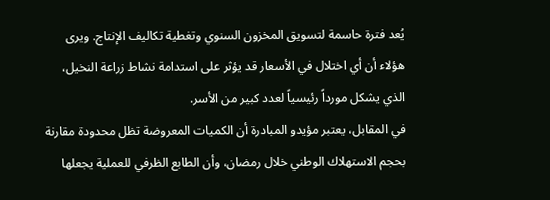يُعد فترة حاسمة لتسويق المخزون السنوي وتغطية تكاليف الإنتاج. ويرى هؤلاء أن أي اختلال في الأسعار قد يؤثر على استدامة نشاط زراعة النخيل، الذي يشكل مورداً رئيسياً لعدد كبير من الأسر.
في المقابل، يعتبر مؤيدو المبادرة أن الكميات المعروضة تظل محدودة مقارنة بحجم الاستهلاك الوطني خلال رمضان، وأن الطابع الظرفي للعملية يجعلها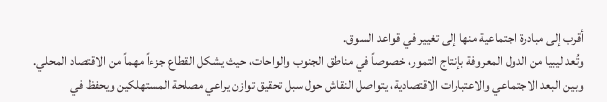أقرب إلى مبادرة اجتماعية منها إلى تغيير في قواعد السوق.
وتُعد ليبيا من الدول المعروفة بإنتاج التمور، خصوصاً في مناطق الجنوب والواحات، حيث يشكل القطاع جزءاً مهماً من الاقتصاد المحلي. وبين البعد الاجتماعي والاعتبارات الاقتصادية، يتواصل النقاش حول سبل تحقيق توازن يراعي مصلحة المستهلكين ويحفظ في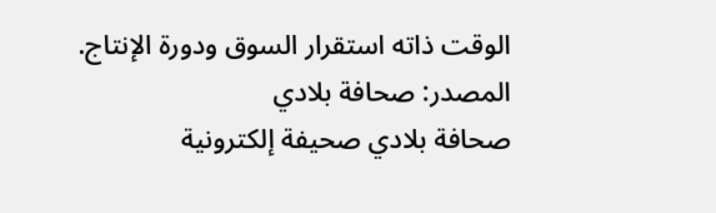الوقت ذاته استقرار السوق ودورة الإنتاج.
المصدر: صحافة بلادي
صحافة بلادي صحيفة إلكترونية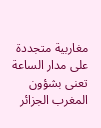مغاربية متجددة على مدار الساعة تعنى بشؤون المغرب الجزائر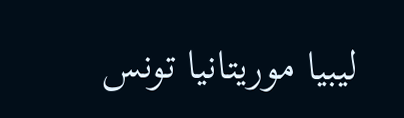ليبيا موريتانيا تونس